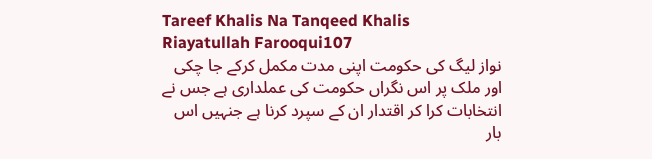Tareef Khalis Na Tanqeed Khalis
Riayatullah Farooqui107
نواز لیگ کی حکومت اپنی مدت مکمل کرکے جا چکی اور ملک پر اس نگراں حکومت کی عملداری ہے جس نے انتخابات کرا کر اقتدار ان کے سپرد کرنا ہے جنہیں اس بار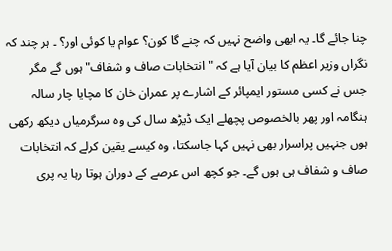چنا جائے گا۔ یہ ابھی واضح نہیں کہ چنے گا کون؟ عوام یا کوئی اور؟ ۔ ہر چند کہ نگراں وزیر اعظم کا بیان آیا ہے کہ "انتخابات صاف و شفاف" ہوں گے مگر جس نے کسی مستور ایمپائر کے اشارے پر عمران خان کا مچایا چار سالہ ہنگامہ اور پھر بالخصوص پچھلے ایک ڈیڑھ سال کی وہ سرگرمیاں دیکھ رکھی ہوں جنہیں پراسرار بھی نہیں کہا جاسکتا، وہ کیسے یقین کرلے کہ انتخابات صاف و شفاف ہی ہوں گے۔ جو کچھ اس عرصے کے دوران ہوتا رہا یہ پری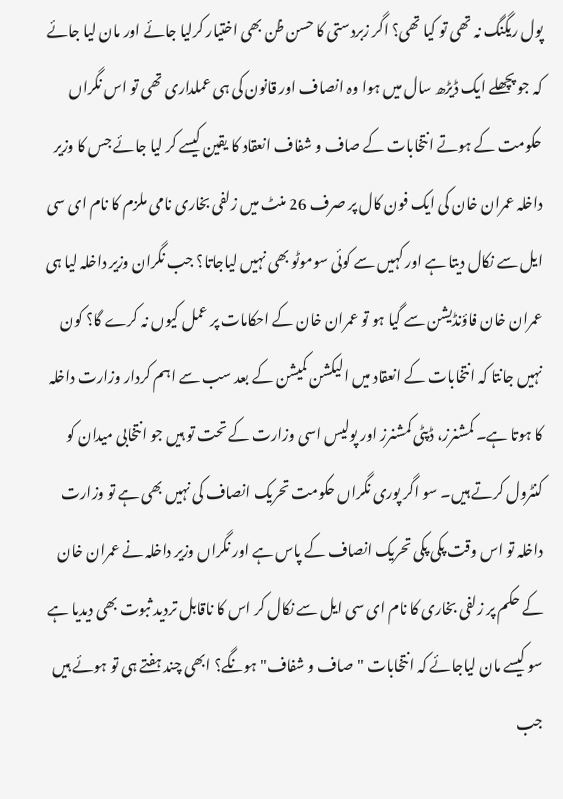پول ریگنگ نہ تھی تو کیا تھی؟ اگر زبردستی کا حسن ظن بھی اختیار کرلیا جائے اور مان لیا جائے کہ جو پچھلے ایک ڈیڑھ سال میں ہوا وہ انصاف اور قانون کی ہی عملداری تھی تو اس نگراں حکومت کے ہوتے انتخابات کے صاف و شفاف انعقاد کا یقین کیسے کر لیا جائے جس کا وزیر داخلہ عمران خان کی ایک فون کال پر صرف 26 منٹ میں زلفی بخاری نامی ملزم کا نام ای سی ایل سے نکال دیتا ہے اور کہیں سے کوئی سوموٹو بھی نہیں لیاجاتا؟ جب نگران وزیر داخلہ لیا ہی عمران خان فاؤنڈیشن سے گیا ہو تو عمران خان کے احکامات پر عمل کیوں نہ کرے گا؟ کون نہیں جانتا کہ انتخابات کے انعقاد میں الیکشن کمیشن کے بعد سب سے اہم کردار وزارت داخلہ کا ہوتا ہے۔ کمشنرز، ڈپٹی کمشنرز اور پولیس اسی وزارت کے تحت تو ہیں جو انتخابی میدان کو کنٹرول کرتے ہیں۔ سو اگر پوری نگراں حکومت تحریک انصاف کی نہیں بھی ہے تو وزارت داخلہ تو اس وقت پکی پکی تحریک انصاف کے پاس ہے اور نگراں وزیر داخلہ نے عمران خان کے حکم پر زلفی بخاری کا نام ای سی ایل سے نکال کر اس کا ناقابل تردید ثبوت بھی دیدیا ہے سو کیسے مان لیاجائے کہ انتخابات "صاف و شفاف" ہونگے؟ ابھی چند ہفتے ہی تو ہوئے ہیں جب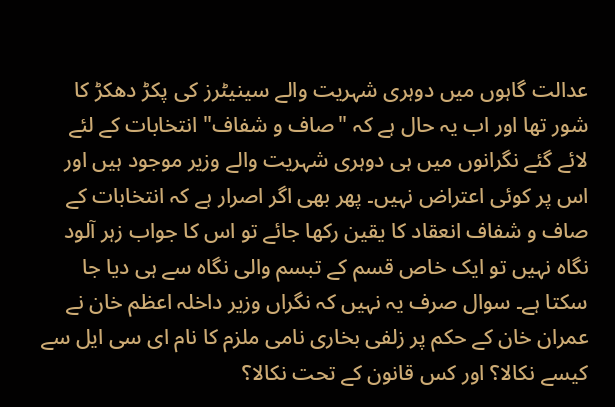عدالت گاہوں میں دوہری شہریت والے سینیٹرز کی پکڑ دھکڑ کا شور تھا اور اب یہ حال ہے کہ "صاف و شفاف" انتخابات کے لئے لائے گئے نگرانوں میں ہی دوہری شہریت والے وزیر موجود ہیں اور اس پر کوئی اعتراض نہیں۔ پھر بھی اگر اصرار ہے کہ انتخابات کے صاف و شفاف انعقاد کا یقین رکھا جائے تو اس کا جواب زہر آلود نگاہ نہیں تو ایک خاص قسم کے تبسم والی نگاہ سے ہی دیا جا سکتا ہے۔ سوال صرف یہ نہیں کہ نگراں وزیر داخلہ اعظم خان نے عمران خان کے حکم پر زلفی بخاری نامی ملزم کا نام ای سی ایل سے کیسے نکالا؟ اور کس قانون کے تحت نکالا؟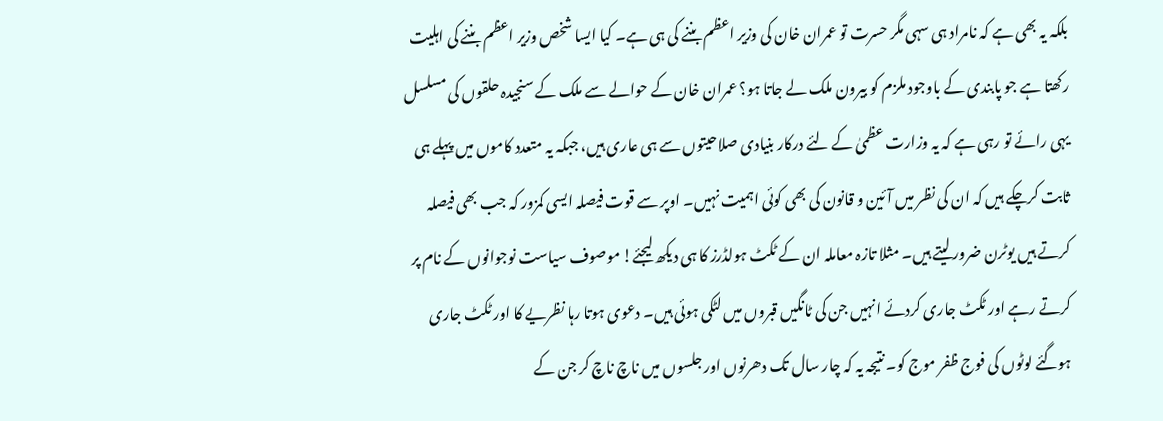بلکہ یہ بھی ہے کہ نامراد ہی سہی مگر حسرت تو عمران خان کی وزیر اعظم بننے کی ہی ہے۔ کیا ایسا شخص وزیر اعظم بننے کی اہلیت رکھتا ہے جو پابندی کے باوجود ملزم کو بیرون ملک لے جاتا ہو؟ عمران خان کے حوالے سے ملک کے سنجیدہ حلقوں کی مسلسل یہی رائے تو رہی ہے کہ یہ وزارت عظمیٰ کے لئے درکار بنیادی صلاحیتوں سے ہی عاری ہیں، جبکہ یہ متعدد کاموں میں پہلے ہی ثابت کرچکے ہیں کہ ان کی نظر میں آئین و قانون کی بھی کوئی اہمیت نہیں۔ اوپر سے قوت فیصلہ ایسی کمزور کہ جب بھی فیصلہ کرتے ہیں یوٹرن ضرور لیتے ہیں۔ مثلا تازہ معاملہ ان کے ٹکٹ ہولڈرز کا ہی دیکھ لیجئے! موصوف سیاست نوجوانوں کے نام پر کرتے رہے اور ٹکٹ جاری کردئے انہیں جن کی ٹانگیں قبروں میں لٹکی ہوئی ہیں۔ دعوی ہوتا رہا نظریے کا اور ٹکٹ جاری ہوگئے لوٹوں کی فوج ظفر موج کو۔ نتیجہ یہ کہ چار سال تک دھرنوں اور جلسوں میں ناچ ناچ کر جن کے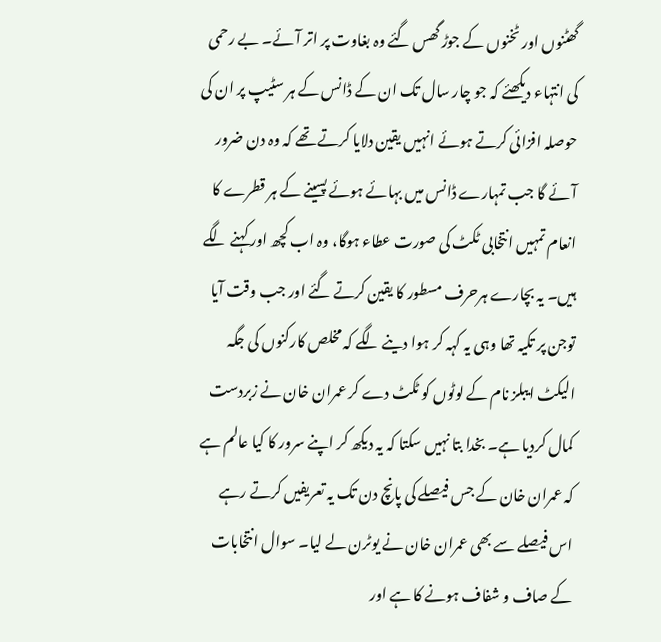گھٹنوں اور ٹخنوں کے جوڑ گھس گئے وہ بغاوت پر اتر آئے۔ بے رحمی کی انتہاء دیکھئے کہ جو چار سال تک ان کے ڈانس کے ہر سٹیپ پر ان کی حوصلہ افزائی کرتے ہوئے انہیں یقین دلایا کرتے تھے کہ وہ دن ضرور آئے گا جب تمہارے ڈانس میں بہائے ہوئے پسینے کے ہر قطرے کا انعام تمہیں انتخابی ٹکٹ کی صورت عطاء ہوگا، وہ اب کچھ اور کہنے لگے ہیں۔ یہ بچارے ہرحرف مسطور کا یقین کرتے گئے اور جب وقت آیا توجن پر تکیہ تھا وہی یہ کہہ کر ہوا دینے لگے کہ مخلص کارکنوں کی جگہ الیکٹ ایبلز نام کے لوٹوں کو ٹکٹ دے کر عمران خان نے زبردست کمال کردیا ہے۔ بخدا بتا نہیں سکتا کہ یہ دیکھ کر اپنے سرور کا کیا عالم ہے کہ عمران خان کے جس فیصلے کی پانچ دن تک یہ تعریفیں کرتے رہے اس فیصلے سے بھی عمران خان نے یوٹرن لے لیا۔ سوال انتخابات کے صاف و شفاف ہونے کا ہے اور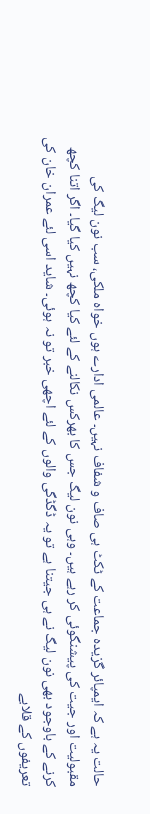حالت یہ ہے کہ ایمپائر گزیدہ جماعت کے ٹکٹ ہی صاف و شفاف نہیں۔ عالمی ادارے ہوں خواہ ملکی، سب نون لیگ کی مقبولیت اور جیت کی پیشنگوئی کر رہے ہیں۔ وہی نون لیگ جس کا بھرکس نکالنے کے لئے کیا کچھ نہیں کیا گیا۔ اگر اتنا کچھ کرنے کے باوجود بھی نون لیگ نے ہی جیتنا ہے تو یہ ڈگڈگی والوں کے لئے اچھی خبر تو نہ ہوئی۔ شاید اسی لئے عمران خان کی تعریفوں کے قلابے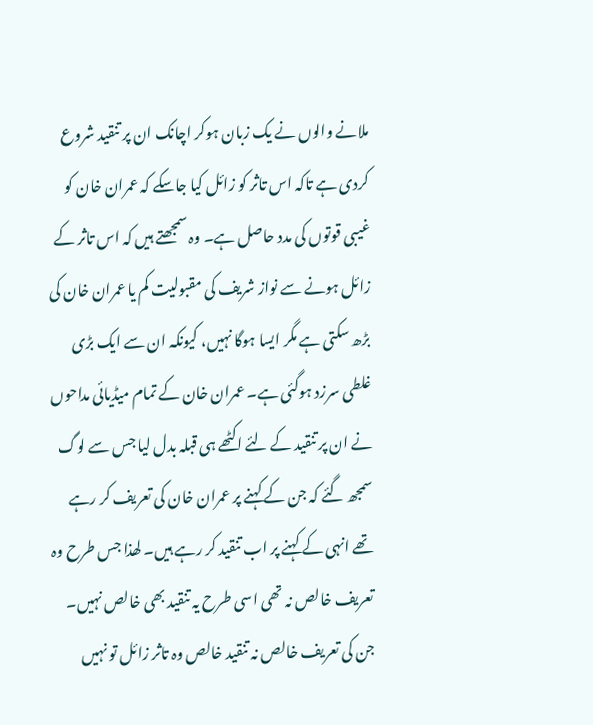ملانے والوں نے یک زبان ہوکر اچانک ان پر تنقید شروع کردی ہے تاکہ اس تاثر کو زائل کیا جاسکے کہ عمران خان کو غیبی قوتوں کی مدد حاصل ہے۔ وہ سمجھتے ہیں کہ اس تاثر کے زائل ہونے سے نواز شریف کی مقبولیت کم یا عمران خان کی بڑھ سکتی ہے مگر ایسا ہوگا نہیں، کیونکہ ان سے ایک بڑی غلطی سرزد ہوگئی ہے۔ عمران خان کے تمام میڈیائی مداحوں نے ان پر تنقید کے لئے اکٹھے ہی قبلہ بدل لیا جس سے لوگ سمجھ گئے کہ جن کے کہنے پر عمران خان کی تعریف کر رہے تھے انہی کے کہنے پر اب تنقید کر رہے ہیں۔ لھذا جس طرح وہ تعریف خالص نہ تھی اسی طرح یہ تنقید بھی خالص نہیں۔ جن کی تعریف خالص نہ تنقید خالص وہ تاثر زائل تو نہیں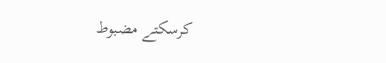کرسکتے مضبوط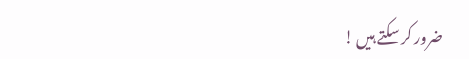ضرور کر سکتے ہیں !